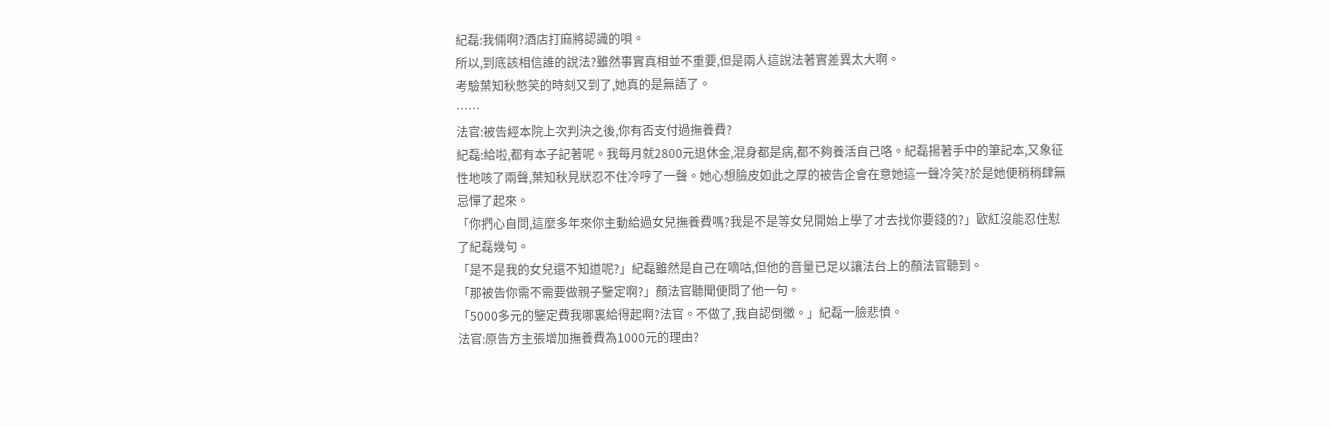紀磊:我倆啊?酒店打麻將認識的唄。
所以,到底該相信誰的說法?雖然事實真相並不重要,但是兩人這說法著實差異太大啊。
考驗葉知秋憋笑的時刻又到了,她真的是無語了。
……
法官:被告經本院上次判決之後,你有否支付過撫養費?
紀磊:給啦,都有本子記著呢。我每月就2800元退休金,混身都是病,都不夠養活自己咯。紀磊揚著手中的筆記本,又象征性地咳了兩聲,葉知秋見狀忍不住冷哼了一聲。她心想臉皮如此之厚的被告企會在意她這一聲冷笑?於是她便稍稍肆無忌憚了起來。
「你捫心自問,這麼多年來你主動給過女兒撫養費嗎?我是不是等女兒開始上學了才去找你要錢的?」歐紅沒能忍住懟了紀磊幾句。
「是不是我的女兒還不知道呢?」紀磊雖然是自己在嘀咕,但他的音量已足以讓法台上的顏法官聽到。
「那被告你需不需要做親子鑒定啊?」顏法官聽聞便問了他一句。
「5000多元的鑒定費我哪裏給得起啊?法官。不做了,我自認倒黴。」紀磊一臉悲憤。
法官:原告方主張增加撫養費為1000元的理由?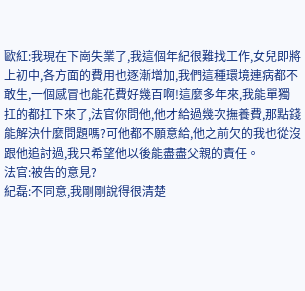歐紅:我現在下崗失業了,我這個年紀很難找工作,女兒即將上初中,各方面的費用也逐漸增加,我們這種環境連病都不敢生,一個感冒也能花費好幾百啊!這麼多年來,我能單獨扛的都扛下來了,法官你問他,他才給過幾次撫養費,那點錢能解決什麼問題嗎?可他都不願意給,他之前欠的我也從沒跟他追討過,我只希望他以後能盡盡父親的責任。
法官:被告的意見?
紀磊:不同意,我剛剛說得很清楚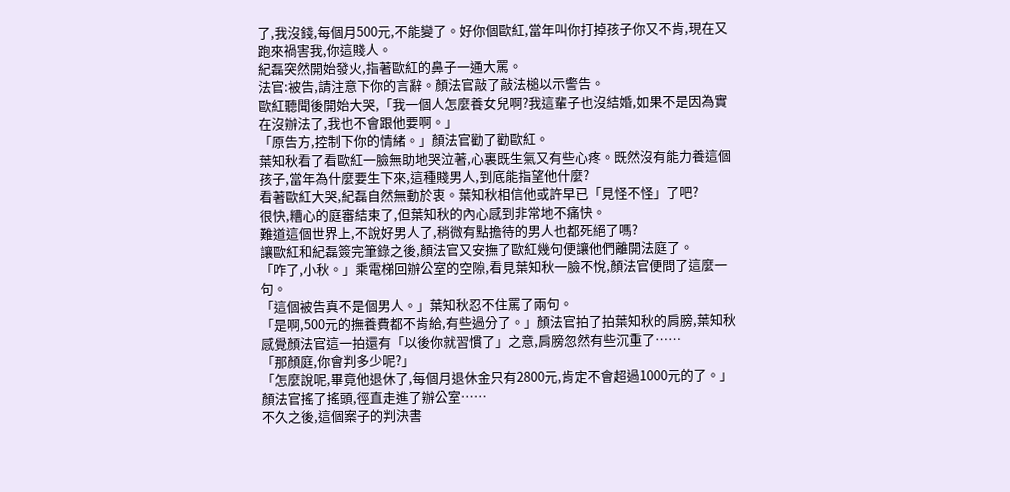了,我沒錢,每個月500元,不能變了。好你個歐紅,當年叫你打掉孩子你又不肯,現在又跑來禍害我,你這賤人。
紀磊突然開始發火,指著歐紅的鼻子一通大罵。
法官:被告,請注意下你的言辭。顏法官敲了敲法槌以示警告。
歐紅聽聞後開始大哭,「我一個人怎麼養女兒啊?我這輩子也沒結婚,如果不是因為實在沒辦法了,我也不會跟他要啊。」
「原告方,控制下你的情緒。」顏法官勸了勸歐紅。
葉知秋看了看歐紅一臉無助地哭泣著,心裏既生氣又有些心疼。既然沒有能力養這個孩子,當年為什麼要生下來,這種賤男人,到底能指望他什麼?
看著歐紅大哭,紀磊自然無動於衷。葉知秋相信他或許早已「見怪不怪」了吧?
很快,糟心的庭審結束了,但葉知秋的內心感到非常地不痛快。
難道這個世界上,不說好男人了,稍微有點擔待的男人也都死絕了嗎?
讓歐紅和紀磊簽完筆錄之後,顏法官又安撫了歐紅幾句便讓他們離開法庭了。
「咋了,小秋。」乘電梯回辦公室的空隙,看見葉知秋一臉不悅,顏法官便問了這麼一句。
「這個被告真不是個男人。」葉知秋忍不住罵了兩句。
「是啊,500元的撫養費都不肯給,有些過分了。」顏法官拍了拍葉知秋的肩膀,葉知秋感覺顏法官這一拍還有「以後你就習慣了」之意,肩膀忽然有些沉重了……
「那顏庭,你會判多少呢?」
「怎麼說呢,畢竟他退休了,每個月退休金只有2800元,肯定不會超過1000元的了。」顏法官搖了搖頭,徑直走進了辦公室……
不久之後,這個案子的判決書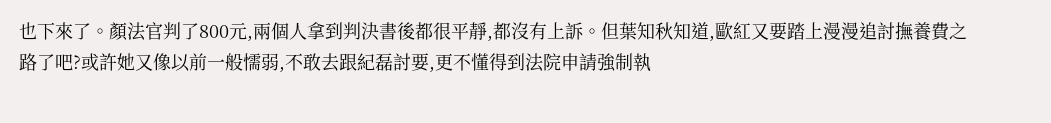也下來了。顏法官判了800元,兩個人拿到判決書後都很平靜,都沒有上訴。但葉知秋知道,歐紅又要踏上漫漫追討撫養費之路了吧?或許她又像以前一般懦弱,不敢去跟紀磊討要,更不懂得到法院申請強制執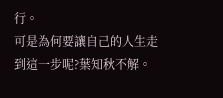行。
可是為何要讓自己的人生走到這一步呢?葉知秋不解。